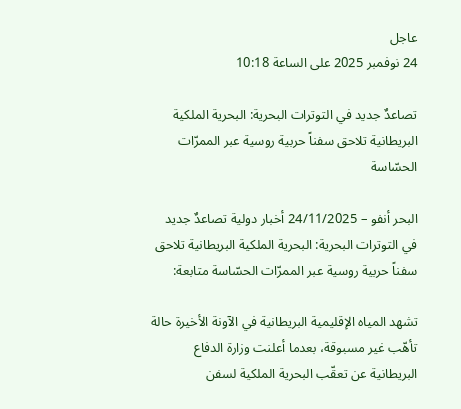عاجل
24 نوفمبر 2025 على الساعة 10:18

تصاعدٌ جديد في التوترات البحرية: البحرية الملكية البريطانية تلاحق سفناً حربية روسية عبر الممرّات الحسّاسة

البحر أنفو – 24/11/2025 أخبار دولية تصاعدٌ جديد في التوترات البحرية: البحرية الملكية البريطانية تلاحق سفناً حربية روسية عبر الممرّات الحسّاسة متابعة:

تشهد المياه الإقليمية البريطانية في الآونة الأخيرة حالة تأهّب غير مسبوقة، بعدما أعلنت وزارة الدفاع البريطانية عن تعقّب البحرية الملكية لسفن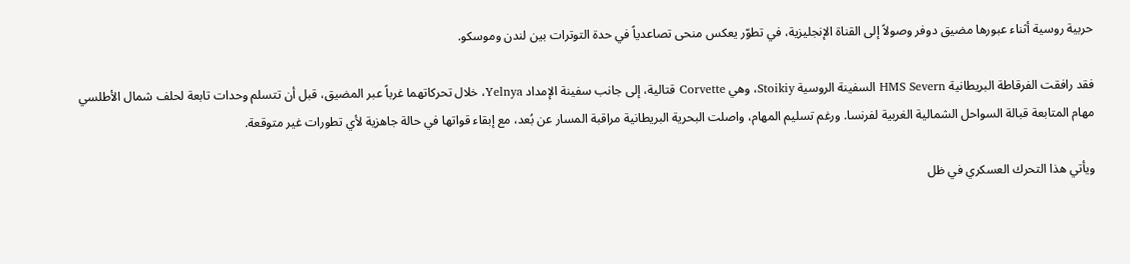حربية روسية أثناء عبورها مضيق دوفر وصولاً إلى القناة الإنجليزية، في تطوّر يعكس منحى تصاعدياً في حدة التوترات بين لندن وموسكو.

فقد رافقت الفرقاطة البريطانية HMS Severn السفينة الروسية Stoikiy، وهي Corvette قتالية، إلى جانب سفينة الإمداد Yelnya، خلال تحركاتهما غرباً عبر المضيق، قبل أن تتسلم وحدات تابعة لحلف شمال الأطلسي مهام المتابعة قبالة السواحل الشمالية الغربية لفرنسا. ورغم تسليم المهام، واصلت البحرية البريطانية مراقبة المسار عن بُعد، مع إبقاء قواتها في حالة جاهزية لأي تطورات غير متوقعة.

ويأتي هذا التحرك العسكري في ظل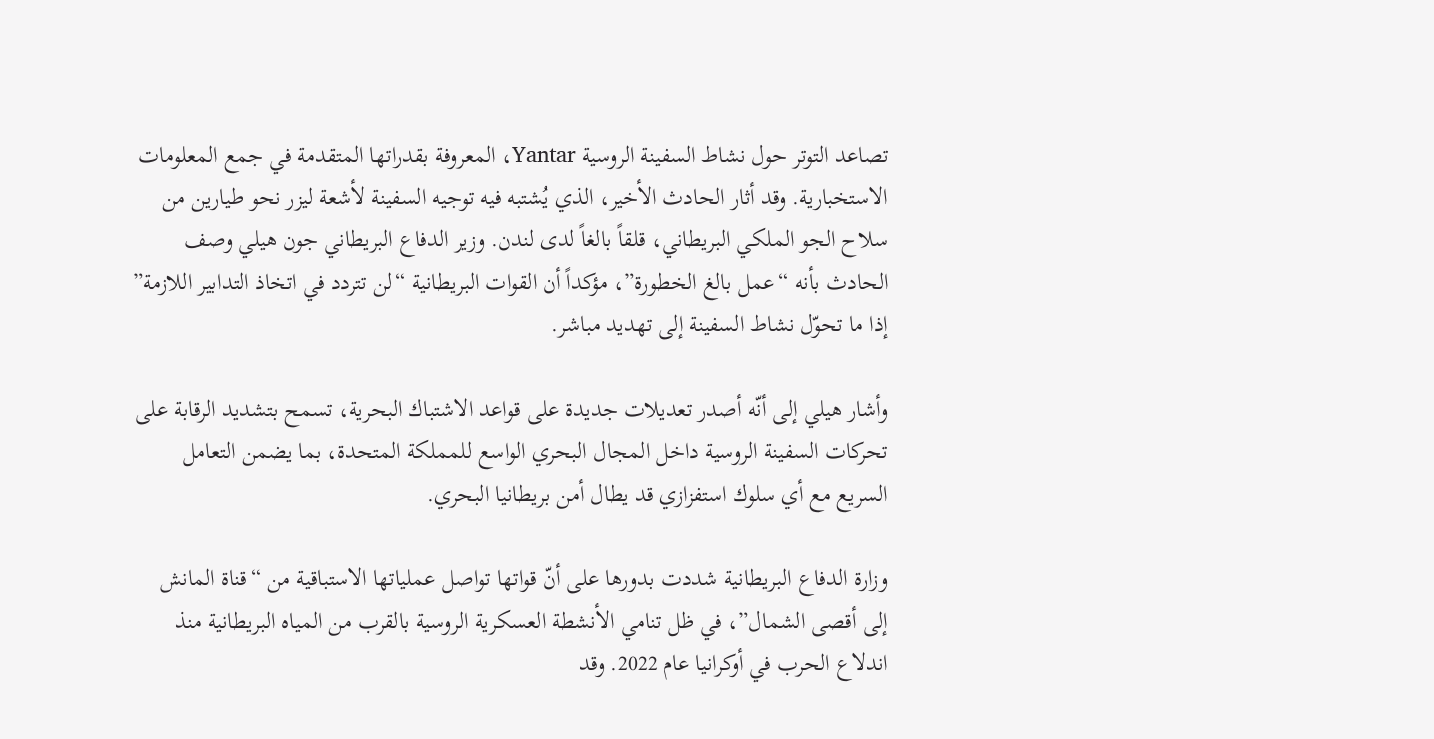تصاعد التوتر حول نشاط السفينة الروسية Yantar، المعروفة بقدراتها المتقدمة في جمع المعلومات الاستخبارية. وقد أثار الحادث الأخير، الذي يُشتبه فيه توجيه السفينة لأشعة ليزر نحو طيارين من سلاح الجو الملكي البريطاني، قلقاً بالغاً لدى لندن. وزير الدفاع البريطاني جون هيلي وصف الحادث بأنه “عمل بالغ الخطورة”، مؤكداً أن القوات البريطانية “لن تتردد في اتخاذ التدابير اللازمة” إذا ما تحوّل نشاط السفينة إلى تهديد مباشر.

وأشار هيلي إلى أنّه أصدر تعديلات جديدة على قواعد الاشتباك البحرية، تسمح بتشديد الرقابة على تحركات السفينة الروسية داخل المجال البحري الواسع للمملكة المتحدة، بما يضمن التعامل السريع مع أي سلوك استفزازي قد يطال أمن بريطانيا البحري.

وزارة الدفاع البريطانية شددت بدورها على أنّ قواتها تواصل عملياتها الاستباقية من “قناة المانش إلى أقصى الشمال”، في ظل تنامي الأنشطة العسكرية الروسية بالقرب من المياه البريطانية منذ اندلاع الحرب في أوكرانيا عام 2022. وقد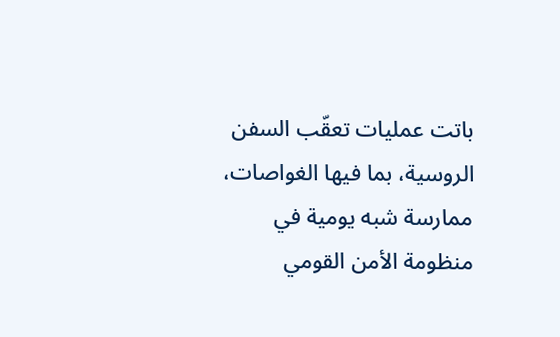باتت عمليات تعقّب السفن الروسية، بما فيها الغواصات، ممارسة شبه يومية في منظومة الأمن القومي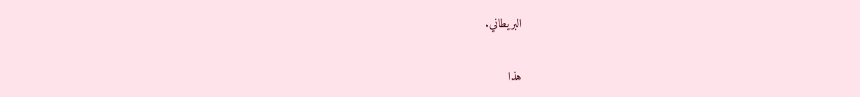البريطاني.

هذا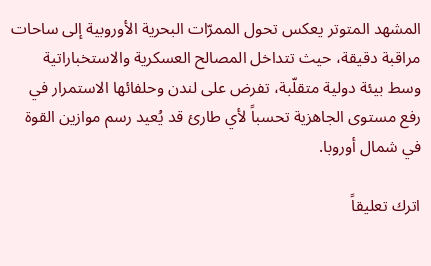المشهد المتوتر يعكس تحول الممرّات البحرية الأوروبية إلى ساحات مراقبة دقيقة، حيث تتداخل المصالح العسكرية والاستخباراتية وسط بيئة دولية متقلّبة، تفرض على لندن وحلفائها الاستمرار في رفع مستوى الجاهزية تحسباً لأي طارئ قد يُعيد رسم موازين القوة في شمال أوروبا.

اترك تعليقاً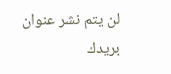لن يتم نشر عنوان بريدك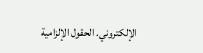الإلكتروني. الحقول الإلزامية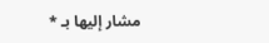مشار إليها بـ *